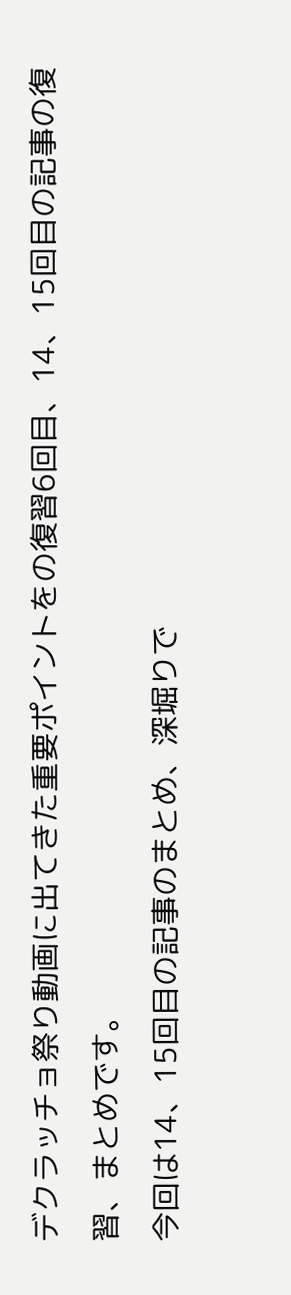デクラッチョ祭り動画に出てきた重要ポイントをの復習6回目、14、15回目の記事の復習、まとめです。
今回は14、15回目の記事のまとめ、深堀りで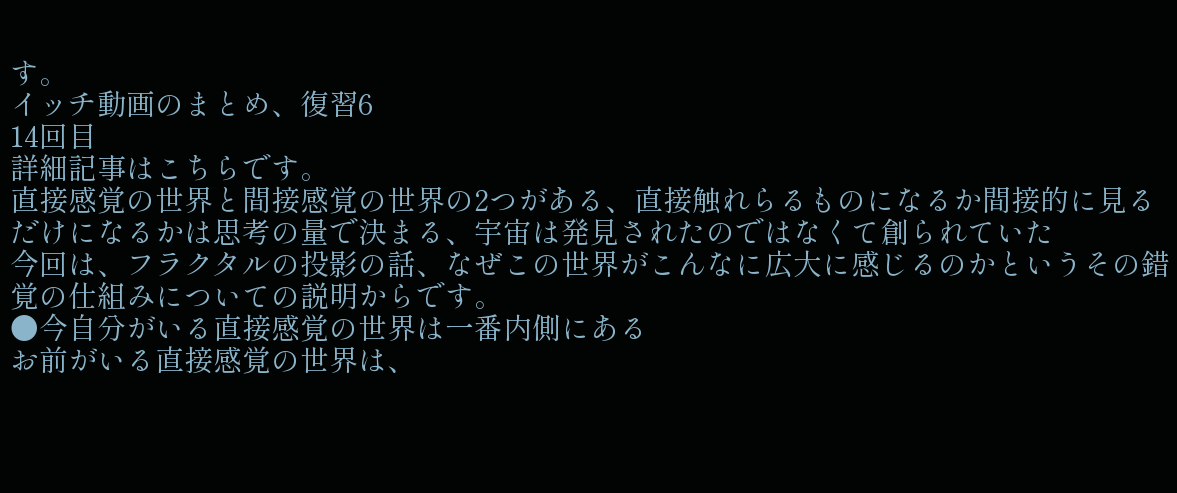す。
イッチ動画のまとめ、復習6
14回目
詳細記事はこちらです。
直接感覚の世界と間接感覚の世界の2つがある、直接触れらるものになるか間接的に見るだけになるかは思考の量で決まる、宇宙は発見されたのではなくて創られていた
今回は、フラクタルの投影の話、なぜこの世界がこんなに広大に感じるのかというその錯覚の仕組みについての説明からです。
●今自分がいる直接感覚の世界は一番内側にある
お前がいる直接感覚の世界は、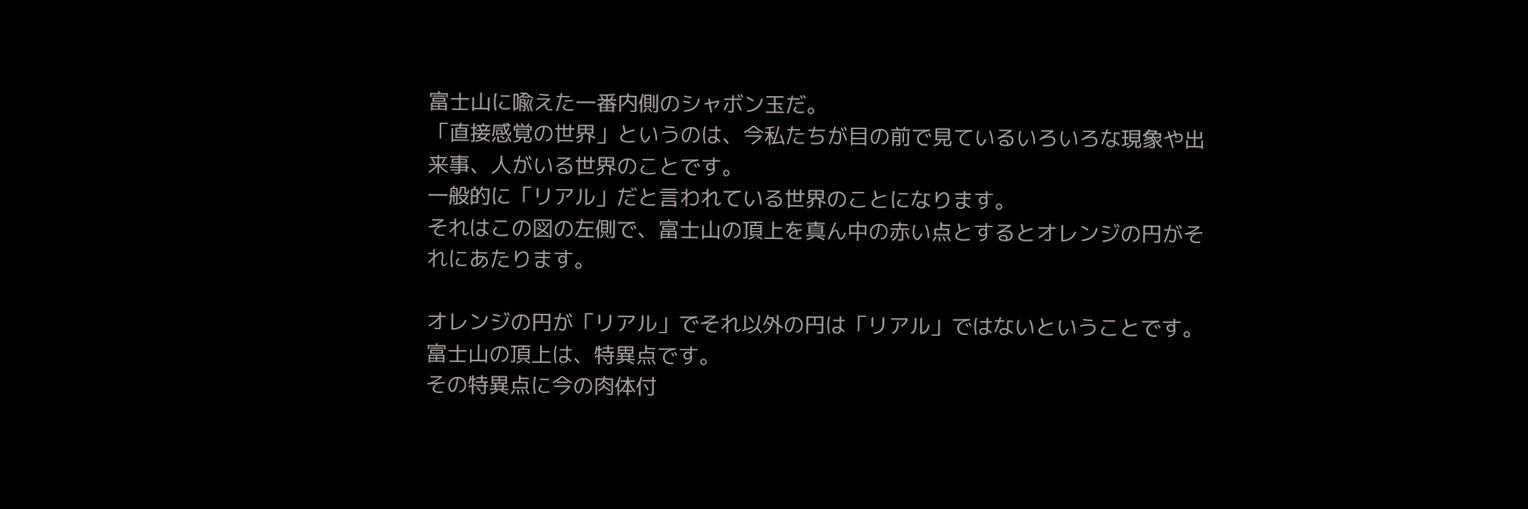富士山に喩えた一番内側のシャボン玉だ。
「直接感覚の世界」というのは、今私たちが目の前で見ているいろいろな現象や出来事、人がいる世界のことです。
一般的に「リアル」だと言われている世界のことになります。
それはこの図の左側で、富士山の頂上を真ん中の赤い点とするとオレンジの円がそれにあたります。

オレンジの円が「リアル」でそれ以外の円は「リアル」ではないということです。
富士山の頂上は、特異点です。
その特異点に今の肉体付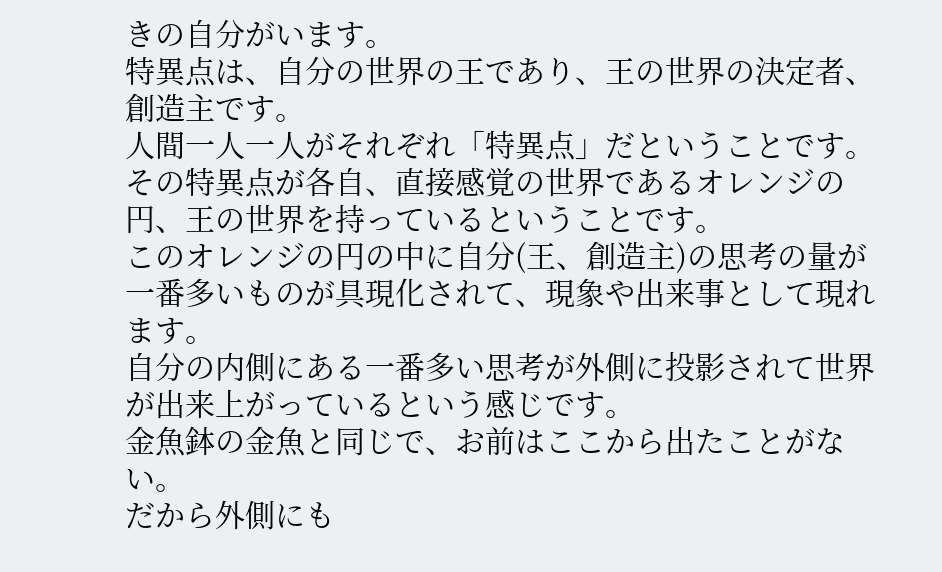きの自分がいます。
特異点は、自分の世界の王であり、王の世界の決定者、創造主です。
人間一人一人がそれぞれ「特異点」だということです。
その特異点が各自、直接感覚の世界であるオレンジの円、王の世界を持っているということです。
このオレンジの円の中に自分(王、創造主)の思考の量が一番多いものが具現化されて、現象や出来事として現れます。
自分の内側にある一番多い思考が外側に投影されて世界が出来上がっているという感じです。
金魚鉢の金魚と同じで、お前はここから出たことがない。
だから外側にも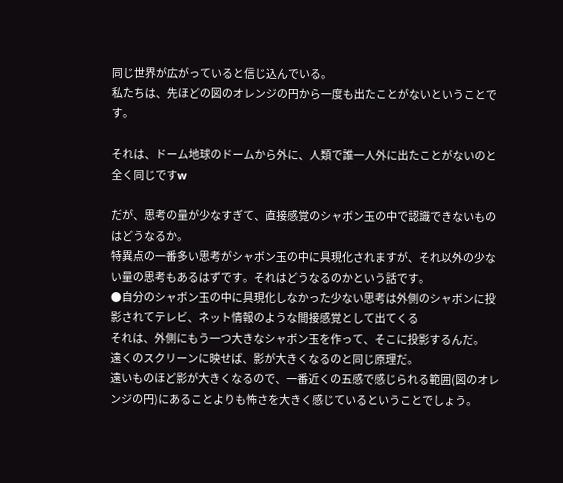同じ世界が広がっていると信じ込んでいる。
私たちは、先ほどの図のオレンジの円から一度も出たことがないということです。

それは、ドーム地球のドームから外に、人類で誰一人外に出たことがないのと全く同じですw

だが、思考の量が少なすぎて、直接感覚のシャボン玉の中で認識できないものはどうなるか。
特異点の一番多い思考がシャボン玉の中に具現化されますが、それ以外の少ない量の思考もあるはずです。それはどうなるのかという話です。
●自分のシャボン玉の中に具現化しなかった少ない思考は外側のシャボンに投影されてテレビ、ネット情報のような間接感覚として出てくる
それは、外側にもう一つ大きなシャボン玉を作って、そこに投影するんだ。
遠くのスクリーンに映せば、影が大きくなるのと同じ原理だ。
遠いものほど影が大きくなるので、一番近くの五感で感じられる範囲(図のオレンジの円)にあることよりも怖さを大きく感じているということでしょう。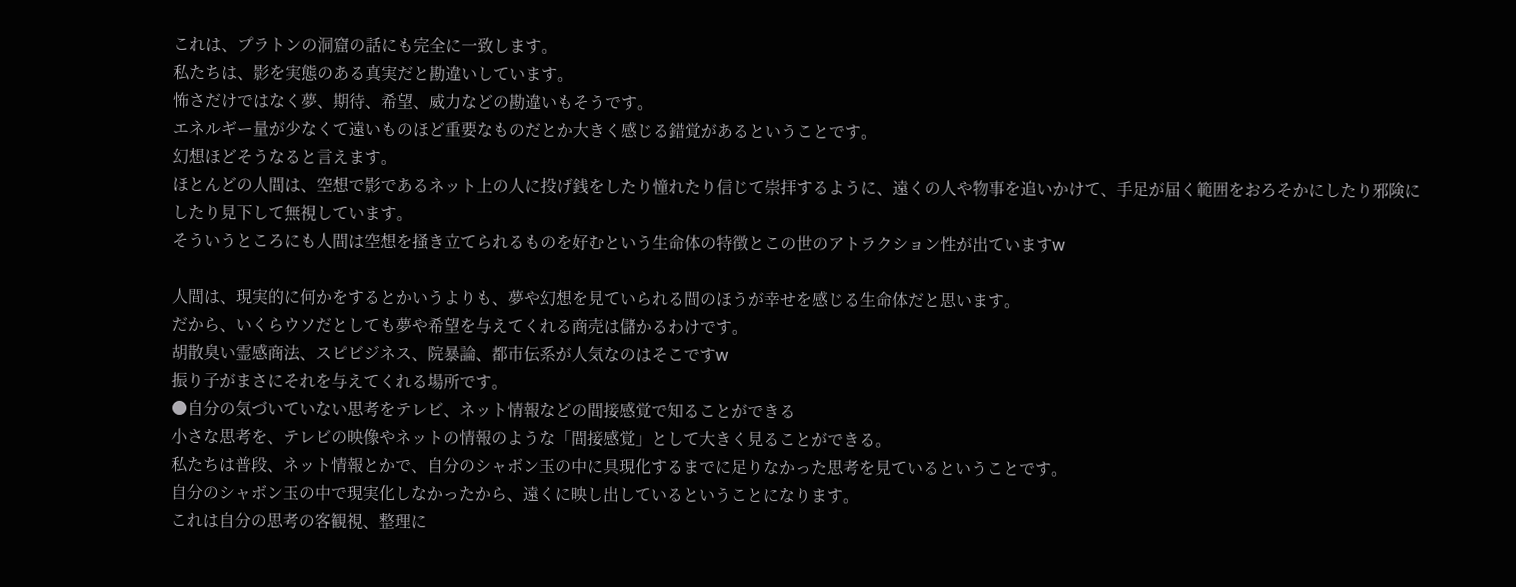これは、プラトンの洞窟の話にも完全に一致します。
私たちは、影を実態のある真実だと勘違いしています。
怖さだけではなく夢、期待、希望、威力などの勘違いもそうです。
エネルギー量が少なくて遠いものほど重要なものだとか大きく感じる錯覚があるということです。
幻想ほどそうなると言えます。
ほとんどの人間は、空想で影であるネット上の人に投げ銭をしたり憧れたり信じて崇拝するように、遠くの人や物事を追いかけて、手足が届く範囲をおろそかにしたり邪険にしたり見下して無視しています。
そういうところにも人間は空想を掻き立てられるものを好むという生命体の特徴とこの世のアトラクション性が出ていますw

人間は、現実的に何かをするとかいうよりも、夢や幻想を見ていられる間のほうが幸せを感じる生命体だと思います。
だから、いくらウソだとしても夢や希望を与えてくれる商売は儲かるわけです。
胡散臭い霊感商法、スピビジネス、院暴論、都市伝系が人気なのはそこですw
振り子がまさにそれを与えてくれる場所です。
●自分の気づいていない思考をテレビ、ネット情報などの間接感覚で知ることができる
小さな思考を、テレビの映像やネットの情報のような「間接感覚」として大きく見ることができる。
私たちは普段、ネット情報とかで、自分のシャボン玉の中に具現化するまでに足りなかった思考を見ているということです。
自分のシャボン玉の中で現実化しなかったから、遠くに映し出しているということになります。
これは自分の思考の客観視、整理に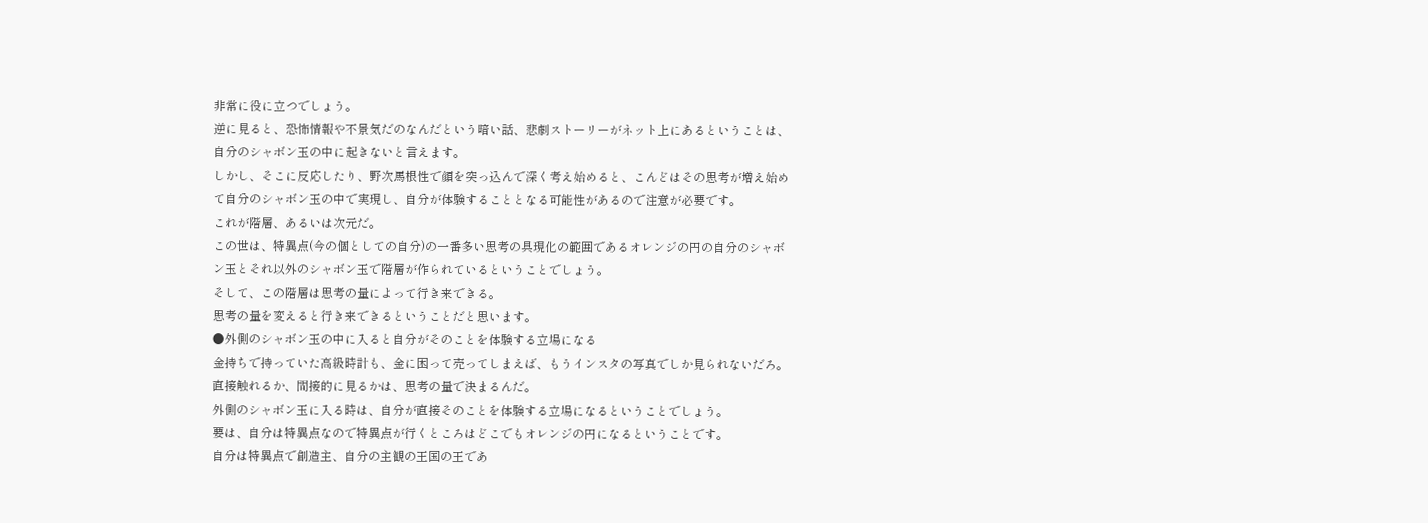非常に役に立つでしょう。
逆に見ると、恐怖情報や不景気だのなんだという暗い話、悲劇ストーリーがネット上にあるということは、自分のシャボン玉の中に起きないと言えます。
しかし、そこに反応したり、野次馬根性で顔を突っ込んで深く考え始めると、こんどはその思考が増え始めて自分のシャボン玉の中で実現し、自分が体験することとなる可能性があるので注意が必要です。
これが階層、あるいは次元だ。
この世は、特異点(今の個としての自分)の一番多い思考の具現化の範囲であるオレンジの円の自分のシャボン玉とそれ以外のシャボン玉で階層が作られているということでしょう。
そして、この階層は思考の量によって行き来できる。
思考の量を変えると行き来できるということだと思います。
●外側のシャボン玉の中に入ると自分がそのことを体験する立場になる
金持ちで持っていた高級時計も、金に困って売ってしまえば、もうインスタの写真でしか見られないだろ。
直接触れるか、間接的に見るかは、思考の量で決まるんだ。
外側のシャボン玉に入る時は、自分が直接そのことを体験する立場になるということでしょう。
要は、自分は特異点なので特異点が行くところはどこでもオレンジの円になるということです。
自分は特異点で創造主、自分の主観の王国の王であ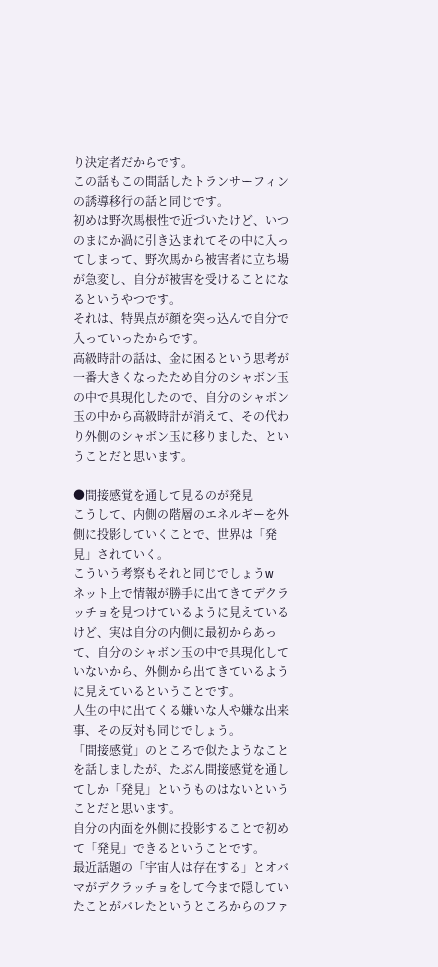り決定者だからです。
この話もこの間話したトランサーフィンの誘導移行の話と同じです。
初めは野次馬根性で近づいたけど、いつのまにか渦に引き込まれてその中に入ってしまって、野次馬から被害者に立ち場が急変し、自分が被害を受けることになるというやつです。
それは、特異点が顔を突っ込んで自分で入っていったからです。
高級時計の話は、金に困るという思考が一番大きくなったため自分のシャボン玉の中で具現化したので、自分のシャボン玉の中から高級時計が消えて、その代わり外側のシャボン玉に移りました、ということだと思います。

●間接感覚を通して見るのが発見
こうして、内側の階層のエネルギーを外側に投影していくことで、世界は「発見」されていく。
こういう考察もそれと同じでしょうw
ネット上で情報が勝手に出てきてデクラッチョを見つけているように見えているけど、実は自分の内側に最初からあって、自分のシャボン玉の中で具現化していないから、外側から出てきているように見えているということです。
人生の中に出てくる嫌いな人や嫌な出来事、その反対も同じでしょう。
「間接感覚」のところで似たようなことを話しましたが、たぶん間接感覚を通してしか「発見」というものはないということだと思います。
自分の内面を外側に投影することで初めて「発見」できるということです。
最近話題の「宇宙人は存在する」とオバマがデクラッチョをして今まで隠していたことがバレたというところからのファ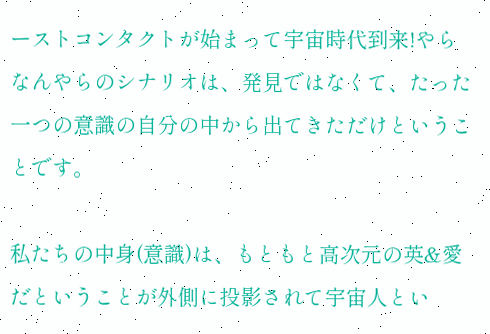ーストコンタクトが始まって宇宙時代到来!やらなんやらのシナリオは、発見ではなくて、たった一つの意識の自分の中から出てきただけということです。

私たちの中身(意識)は、もともと高次元の英&愛だということが外側に投影されて宇宙人とい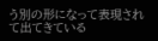う別の形になって表現されて出てきている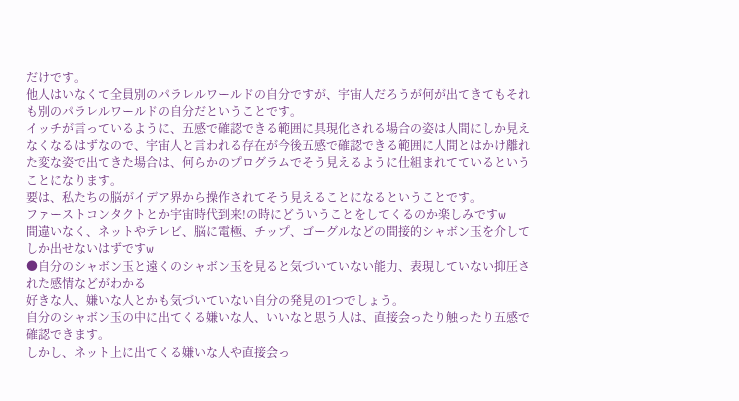だけです。
他人はいなくて全員別のパラレルワールドの自分ですが、宇宙人だろうが何が出てきてもそれも別のパラレルワールドの自分だということです。
イッチが言っているように、五感で確認できる範囲に具現化される場合の姿は人間にしか見えなくなるはずなので、宇宙人と言われる存在が今後五感で確認できる範囲に人間とはかけ離れた変な姿で出てきた場合は、何らかのプログラムでそう見えるように仕組まれてているということになります。
要は、私たちの脳がイデア界から操作されてそう見えることになるということです。
ファーストコンタクトとか宇宙時代到来!の時にどういうことをしてくるのか楽しみですw
間違いなく、ネットやテレビ、脳に電極、チップ、ゴーグルなどの間接的シャボン玉を介してしか出せないはずですw
●自分のシャボン玉と遠くのシャボン玉を見ると気づいていない能力、表現していない抑圧された感情などがわかる
好きな人、嫌いな人とかも気づいていない自分の発見の1つでしょう。
自分のシャボン玉の中に出てくる嫌いな人、いいなと思う人は、直接会ったり触ったり五感で確認できます。
しかし、ネット上に出てくる嫌いな人や直接会っ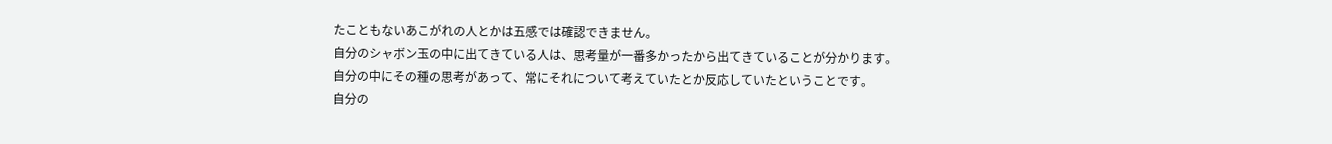たこともないあこがれの人とかは五感では確認できません。
自分のシャボン玉の中に出てきている人は、思考量が一番多かったから出てきていることが分かります。
自分の中にその種の思考があって、常にそれについて考えていたとか反応していたということです。
自分の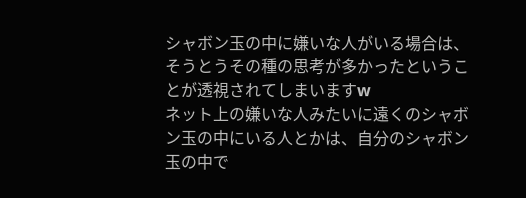シャボン玉の中に嫌いな人がいる場合は、そうとうその種の思考が多かったということが透視されてしまいますw
ネット上の嫌いな人みたいに遠くのシャボン玉の中にいる人とかは、自分のシャボン玉の中で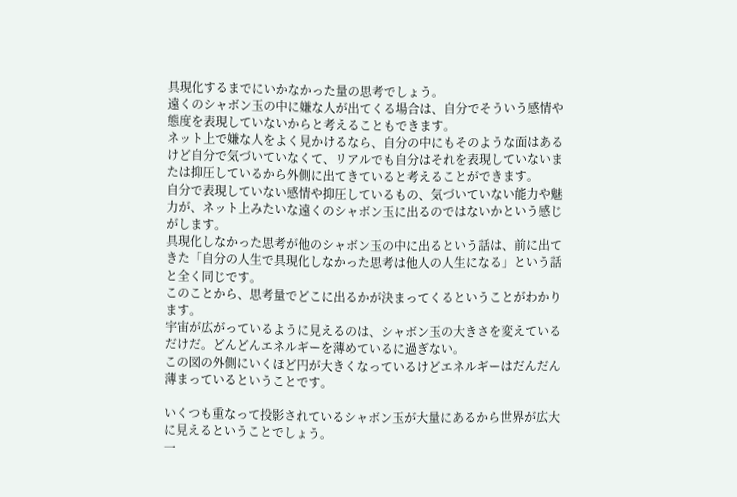具現化するまでにいかなかった量の思考でしょう。
遠くのシャボン玉の中に嫌な人が出てくる場合は、自分でそういう感情や態度を表現していないからと考えることもできます。
ネット上で嫌な人をよく見かけるなら、自分の中にもそのような面はあるけど自分で気づいていなくて、リアルでも自分はそれを表現していないまたは抑圧しているから外側に出てきていると考えることができます。
自分で表現していない感情や抑圧しているもの、気づいていない能力や魅力が、ネット上みたいな遠くのシャボン玉に出るのではないかという感じがします。
具現化しなかった思考が他のシャボン玉の中に出るという話は、前に出てきた「自分の人生で具現化しなかった思考は他人の人生になる」という話と全く同じです。
このことから、思考量でどこに出るかが決まってくるということがわかります。
宇宙が広がっているように見えるのは、シャボン玉の大きさを変えているだけだ。どんどんエネルギーを薄めているに過ぎない。
この図の外側にいくほど円が大きくなっているけどエネルギーはだんだん薄まっているということです。

いくつも重なって投影されているシャボン玉が大量にあるから世界が広大に見えるということでしょう。
一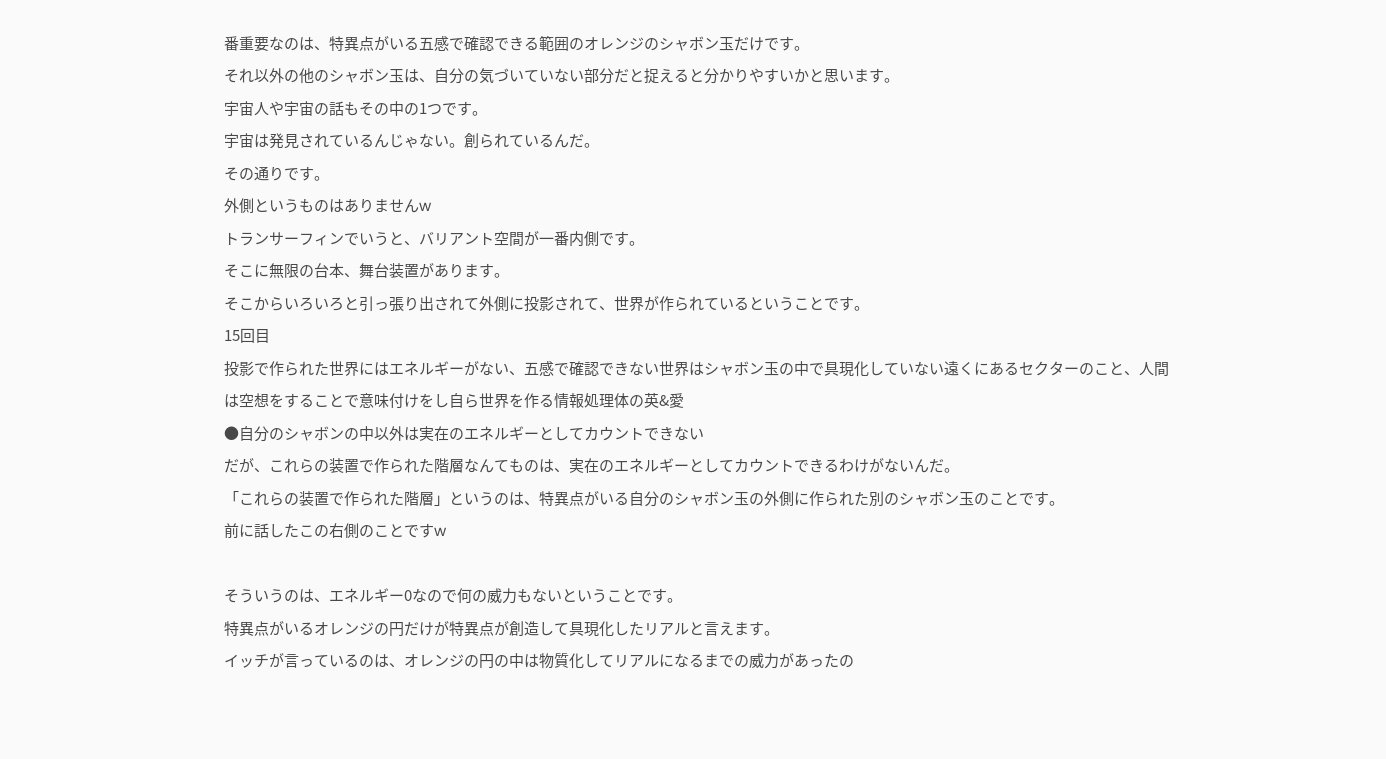番重要なのは、特異点がいる五感で確認できる範囲のオレンジのシャボン玉だけです。
それ以外の他のシャボン玉は、自分の気づいていない部分だと捉えると分かりやすいかと思います。
宇宙人や宇宙の話もその中の1つです。
宇宙は発見されているんじゃない。創られているんだ。
その通りです。
外側というものはありませんw
トランサーフィンでいうと、バリアント空間が一番内側です。
そこに無限の台本、舞台装置があります。
そこからいろいろと引っ張り出されて外側に投影されて、世界が作られているということです。
15回目
投影で作られた世界にはエネルギーがない、五感で確認できない世界はシャボン玉の中で具現化していない遠くにあるセクターのこと、人間は空想をすることで意味付けをし自ら世界を作る情報処理体の英&愛
●自分のシャボンの中以外は実在のエネルギーとしてカウントできない
だが、これらの装置で作られた階層なんてものは、実在のエネルギーとしてカウントできるわけがないんだ。
「これらの装置で作られた階層」というのは、特異点がいる自分のシャボン玉の外側に作られた別のシャボン玉のことです。
前に話したこの右側のことですw

そういうのは、エネルギー0なので何の威力もないということです。
特異点がいるオレンジの円だけが特異点が創造して具現化したリアルと言えます。
イッチが言っているのは、オレンジの円の中は物質化してリアルになるまでの威力があったの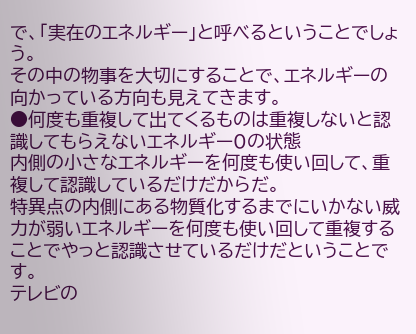で、「実在のエネルギー」と呼べるということでしょう。
その中の物事を大切にすることで、エネルギーの向かっている方向も見えてきます。
●何度も重複して出てくるものは重複しないと認識してもらえないエネルギー0の状態
内側の小さなエネルギーを何度も使い回して、重複して認識しているだけだからだ。
特異点の内側にある物質化するまでにいかない威力が弱いエネルギーを何度も使い回して重複することでやっと認識させているだけだということです。
テレビの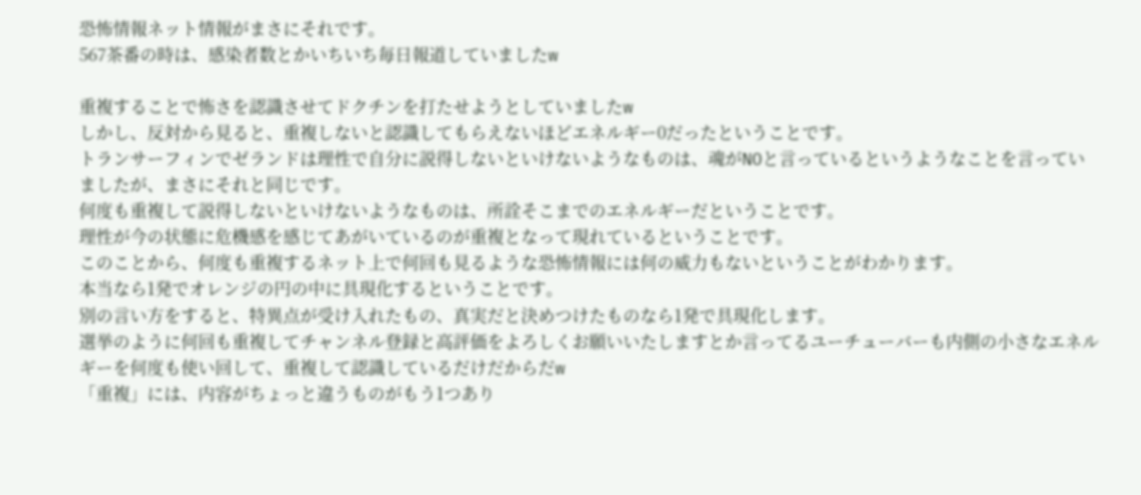恐怖情報ネット情報がまさにそれです。
567茶番の時は、感染者数とかいちいち毎日報道していましたw

重複することで怖さを認識させてドクチンを打たせようとしていましたw
しかし、反対から見ると、重複しないと認識してもらえないほどエネルギー0だったということです。
トランサーフィンでゼランドは理性で自分に説得しないといけないようなものは、魂がNOと言っているというようなことを言っていましたが、まさにそれと同じです。
何度も重複して説得しないといけないようなものは、所詮そこまでのエネルギーだということです。
理性が今の状態に危機感を感じてあがいているのが重複となって現れているということです。
このことから、何度も重複するネット上で何回も見るような恐怖情報には何の威力もないということがわかります。
本当なら1発でオレンジの円の中に具現化するということです。
別の言い方をすると、特異点が受け入れたもの、真実だと決めつけたものなら1発で具現化します。
選挙のように何回も重複してチャンネル登録と高評価をよろしくお願いいたしますとか言ってるユーチューバーも内側の小さなエネルギーを何度も使い回して、重複して認識しているだけだからだw
「重複」には、内容がちょっと違うものがもう1つあり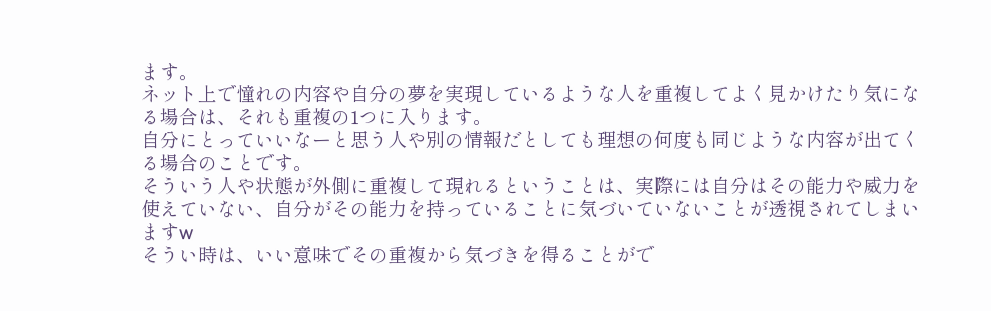ます。
ネット上で憧れの内容や自分の夢を実現しているような人を重複してよく見かけたり気になる場合は、それも重複の1つに入ります。
自分にとっていいなーと思う人や別の情報だとしても理想の何度も同じような内容が出てくる場合のことです。
そういう人や状態が外側に重複して現れるということは、実際には自分はその能力や威力を使えていない、自分がその能力を持っていることに気づいていないことが透視されてしまいますw
そうい時は、いい意味でその重複から気づきを得ることがで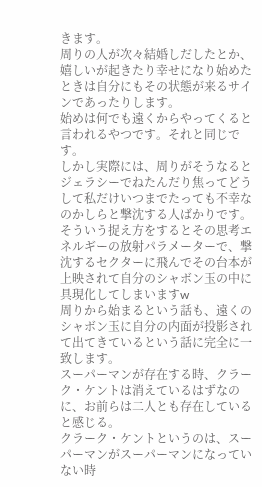きます。
周りの人が次々結婚しだしたとか、嬉しいが起きたり幸せになり始めたときは自分にもその状態が来るサインであったりします。
始めは何でも遠くからやってくると言われるやつです。それと同じです。
しかし実際には、周りがそうなるとジェラシーでねたんだり焦ってどうして私だけいつまでたっても不幸なのかしらと撃沈する人ばかりです。
そういう捉え方をするとその思考エネルギーの放射パラメーターで、撃沈するセクターに飛んでその台本が上映されて自分のシャボン玉の中に具現化してしまいますw
周りから始まるという話も、遠くのシャボン玉に自分の内面が投影されて出てきているという話に完全に一致します。
スーパーマンが存在する時、クラーク・ケントは消えているはずなのに、お前らは二人とも存在していると感じる。
クラーク・ケントというのは、スーパーマンがスーパーマンになっていない時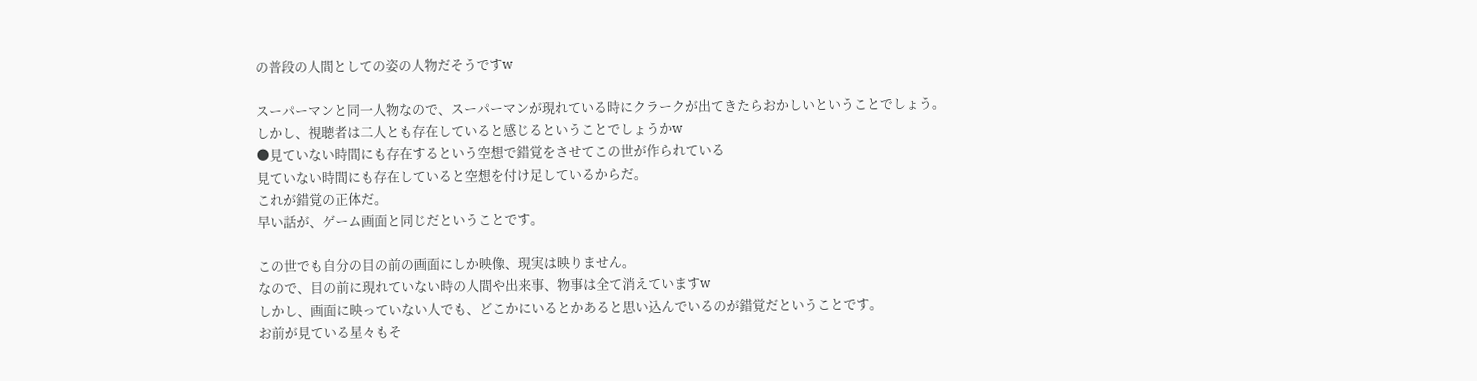の普段の人間としての姿の人物だそうですw

スーパーマンと同一人物なので、スーパーマンが現れている時にクラークが出てきたらおかしいということでしょう。
しかし、視聴者は二人とも存在していると感じるということでしょうかw
●見ていない時間にも存在するという空想で錯覚をさせてこの世が作られている
見ていない時間にも存在していると空想を付け足しているからだ。
これが錯覚の正体だ。
早い話が、ゲーム画面と同じだということです。

この世でも自分の目の前の画面にしか映像、現実は映りません。
なので、目の前に現れていない時の人間や出来事、物事は全て消えていますw
しかし、画面に映っていない人でも、どこかにいるとかあると思い込んでいるのが錯覚だということです。
お前が見ている星々もそ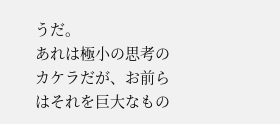うだ。
あれは極小の思考のカケラだが、お前らはそれを巨大なもの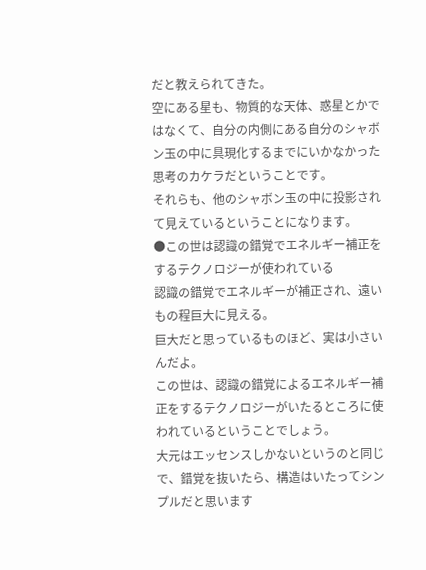だと教えられてきた。
空にある星も、物質的な天体、惑星とかではなくて、自分の内側にある自分のシャボン玉の中に具現化するまでにいかなかった思考のカケラだということです。
それらも、他のシャボン玉の中に投影されて見えているということになります。
●この世は認識の錯覚でエネルギー補正をするテクノロジーが使われている
認識の錯覚でエネルギーが補正され、遠いもの程巨大に見える。
巨大だと思っているものほど、実は小さいんだよ。
この世は、認識の錯覚によるエネルギー補正をするテクノロジーがいたるところに使われているということでしょう。
大元はエッセンスしかないというのと同じで、錯覚を抜いたら、構造はいたってシンプルだと思います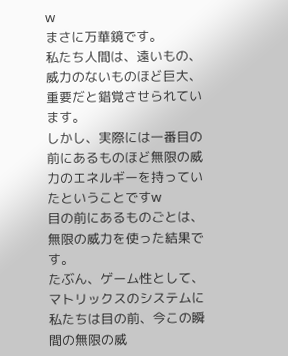w
まさに万華鏡です。
私たち人間は、遠いもの、威力のないものほど巨大、重要だと錯覚させられています。
しかし、実際には一番目の前にあるものほど無限の威力のエネルギーを持っていたということですw
目の前にあるものごとは、無限の威力を使った結果です。
たぶん、ゲーム性として、マトリックスのシステムに私たちは目の前、今この瞬間の無限の威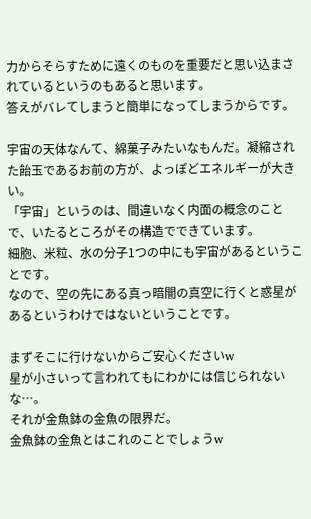力からそらすために遠くのものを重要だと思い込まされているというのもあると思います。
答えがバレてしまうと簡単になってしまうからです。

宇宙の天体なんて、綿菓子みたいなもんだ。凝縮された飴玉であるお前の方が、よっぽどエネルギーが大きい。
「宇宙」というのは、間違いなく内面の概念のことで、いたるところがその構造でできています。
細胞、米粒、水の分子1つの中にも宇宙があるということです。
なので、空の先にある真っ暗闇の真空に行くと惑星があるというわけではないということです。

まずそこに行けないからご安心くださいw
星が小さいって言われてもにわかには信じられないな…。
それが金魚鉢の金魚の限界だ。
金魚鉢の金魚とはこれのことでしょうw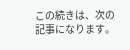この続きは、次の記事になります。